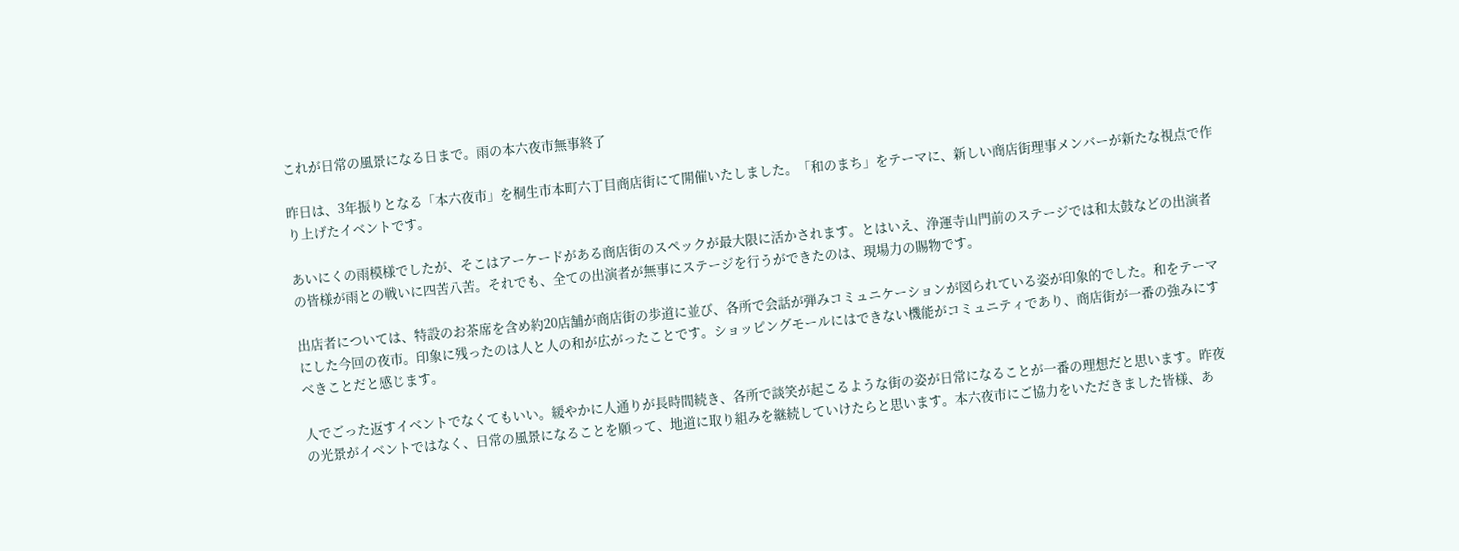これが日常の風景になる日まで。雨の本六夜市無事終了

昨日は、3年振りとなる「本六夜市」を桐生市本町六丁目商店街にて開催いたしました。「和のまち」をテーマに、新しい商店街理事メンバーが新たな視点で作り上げたイベントです。

あいにくの雨模様でしたが、そこはアーケードがある商店街のスペックが最大限に活かされます。とはいえ、浄運寺山門前のステージでは和太鼓などの出演者の皆様が雨との戦いに四苦八苦。それでも、全ての出演者が無事にステージを行うができたのは、現場力の賜物です。

出店者については、特設のお茶席を含め約20店舗が商店街の歩道に並び、各所で会話が弾みコミュニケーションが図られている姿が印象的でした。和をテーマにした今回の夜市。印象に残ったのは人と人の和が広がったことです。ショッピングモールにはできない機能がコミュニティであり、商店街が一番の強みにすべきことだと感じます。

人でごった返すイベントでなくてもいい。緩やかに人通りが長時間続き、各所で談笑が起こるような街の姿が日常になることが一番の理想だと思います。昨夜の光景がイベントではなく、日常の風景になることを願って、地道に取り組みを継続していけたらと思います。本六夜市にご協力をいただきました皆様、あ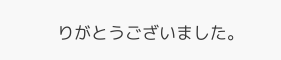りがとうございました。